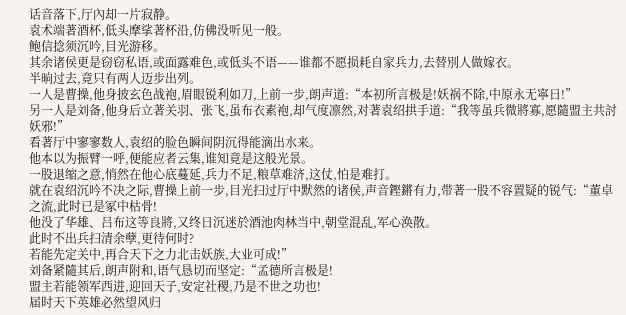话音落下,厅內却一片寂静。
袁术端著酒杯,低头摩挲著杯沿,仿佛没听见一般。
鲍信捻须沉吟,目光游移。
其余诸侯更是窃窃私语,或面露难色,或低头不语——谁都不愿损耗自家兵力,去替別人做嫁衣。
半晌过去,竟只有两人迈步出列。
一人是曹操,他身披玄色战袍,眉眼锐利如刀,上前一步,朗声道:“本初所言极是!妖祸不除,中原永无寧日!”
另一人是刘备,他身后立著关羽、张飞,虽布衣素袍,却气度凛然,对著袁绍拱手道:“我等虽兵微將寡,愿隨盟主共討妖邪!”
看著厅中寥寥数人,袁绍的脸色瞬间阴沉得能滴出水来。
他本以为振臂一呼,便能应者云集,谁知竟是这般光景。
一股退缩之意,悄然在他心底蔓延,兵力不足,粮草难济,这仗,怕是难打。
就在袁绍沉吟不决之际,曹操上前一步,目光扫过厅中默然的诸侯,声音鏗鏘有力,带著一股不容置疑的锐气:“董卓之流,此时已是冢中枯骨!
他没了华雄、吕布这等良將,又终日沉迷於酒池肉林当中,朝堂混乱,军心涣散。
此时不出兵扫清余孽,更待何时?
若能先定关中,再合天下之力北击妖族,大业可成!”
刘备紧隨其后,朗声附和,语气恳切而坚定:“孟德所言极是!
盟主若能领军西进,迎回天子,安定社稷,乃是不世之功也!
届时天下英雄必然望风归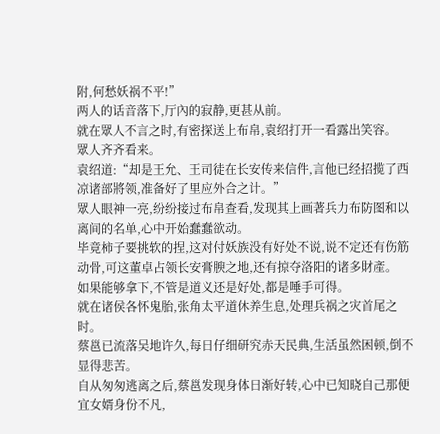附,何愁妖祸不平!”
两人的话音落下,厅內的寂静,更甚从前。
就在眾人不言之时,有密探送上布帛,袁绍打开一看露出笑容。
眾人齐齐看来。
袁绍道:“却是王允、王司徒在长安传来信件,言他已经招揽了西凉诸部將领,准备好了里应外合之计。”
眾人眼神一亮,纷纷接过布帛查看,发现其上画著兵力布防图和以离间的名单,心中开始蠢蠢欲动。
毕竟柿子要挑软的捏,这对付妖族没有好处不说,说不定还有伤筋动骨,可这董卓占领长安膏腴之地,还有掠夺洛阳的诸多財產。
如果能够拿下,不管是道义还是好处,都是唾手可得。
就在诸侯各怀鬼胎,张角太平道休养生息,处理兵祸之灾首尾之时。
蔡邕已流落吴地许久,每日仔细研究赤天民典,生活虽然困顿,倒不显得悲苦。
自从匆匆逃离之后,蔡邕发现身体日渐好转,心中已知晓自己那便宜女婿身份不凡,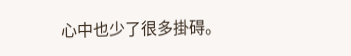心中也少了很多掛碍。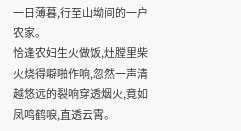一日薄暮,行至山坳间的一户农家。
恰逢农妇生火做饭,灶膛里柴火烧得噼啪作响,忽然一声清越悠远的裂响穿透烟火,竟如凤鸣鹤唳,直透云霄。